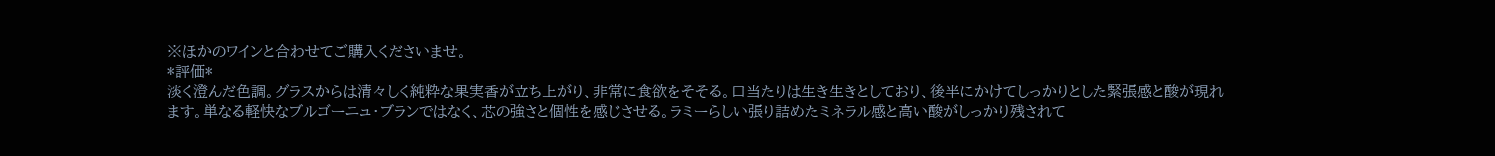※ほかのワインと合わせてご購入くださいませ。
*評価*
淡く澄んだ色調。グラスからは清々しく純粋な果実香が立ち上がり、非常に食欲をそそる。口当たりは生き生きとしており、後半にかけてしっかりとした緊張感と酸が現れます。単なる軽快なブルゴーニュ・ブランではなく、芯の強さと個性を感じさせる。ラミーらしい張り詰めたミネラル感と高い酸がしっかり残されて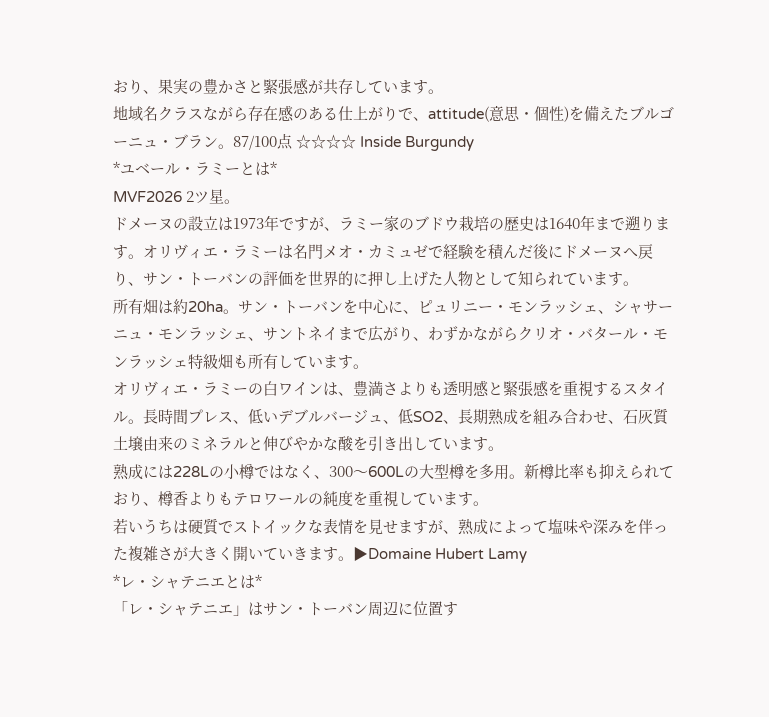おり、果実の豊かさと緊張感が共存しています。
地域名クラスながら存在感のある仕上がりで、attitude(意思・個性)を備えたブルゴーニュ・ブラン。87/100点 ☆☆☆☆ Inside Burgundy
*ユベール・ラミーとは*
MVF2026 2ツ星。
ドメーヌの設立は1973年ですが、ラミー家のブドウ栽培の歴史は1640年まで遡ります。オリヴィエ・ラミーは名門メオ・カミュゼで経験を積んだ後にドメーヌへ戻り、サン・トーバンの評価を世界的に押し上げた人物として知られています。
所有畑は約20ha。サン・トーバンを中心に、ピュリニー・モンラッシェ、シャサーニュ・モンラッシェ、サントネイまで広がり、わずかながらクリオ・バタール・モンラッシェ特級畑も所有しています。
オリヴィエ・ラミーの白ワインは、豊満さよりも透明感と緊張感を重視するスタイル。長時間プレス、低いデブルバージュ、低SO2、長期熟成を組み合わせ、石灰質土壌由来のミネラルと伸びやかな酸を引き出しています。
熟成には228Lの小樽ではなく、300〜600Lの大型樽を多用。新樽比率も抑えられており、樽香よりもテロワールの純度を重視しています。
若いうちは硬質でストイックな表情を見せますが、熟成によって塩味や深みを伴った複雑さが大きく開いていきます。▶Domaine Hubert Lamy
*レ・シャテニエとは*
「レ・シャテニエ」はサン・トーバン周辺に位置す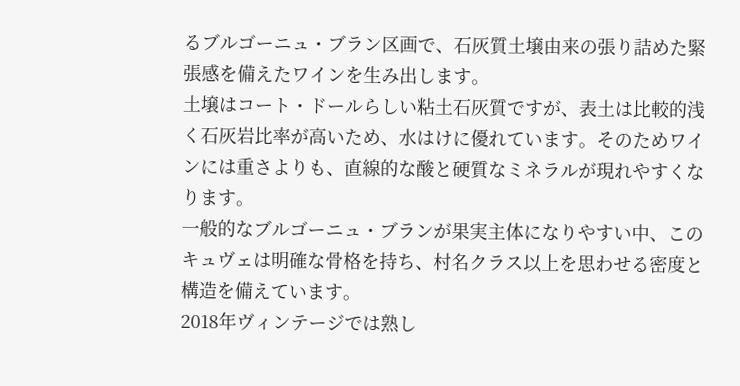るブルゴーニュ・ブラン区画で、石灰質土壌由来の張り詰めた緊張感を備えたワインを生み出します。
土壌はコート・ドールらしい粘土石灰質ですが、表土は比較的浅く石灰岩比率が高いため、水はけに優れています。そのためワインには重さよりも、直線的な酸と硬質なミネラルが現れやすくなります。
一般的なブルゴーニュ・ブランが果実主体になりやすい中、このキュヴェは明確な骨格を持ち、村名クラス以上を思わせる密度と構造を備えています。
2018年ヴィンテージでは熟し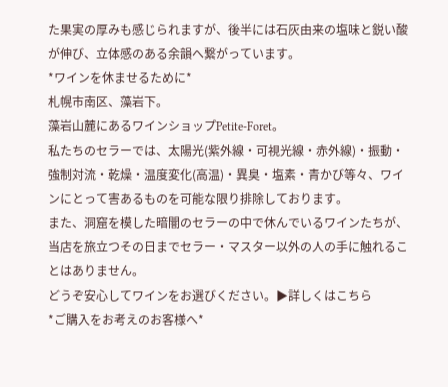た果実の厚みも感じられますが、後半には石灰由来の塩味と鋭い酸が伸び、立体感のある余韻へ繋がっています。
*ワインを休ませるために*
札幌市南区、藻岩下。
藻岩山麓にあるワインショップPetite-Foret。
私たちのセラーでは、太陽光(紫外線・可視光線・赤外線)・振動・強制対流・乾燥・温度変化(高温)・異臭・塩素・青かび等々、ワインにとって害あるものを可能な限り排除しております。
また、洞窟を模した暗闇のセラーの中で休んでいるワインたちが、当店を旅立つその日までセラー・マスター以外の人の手に触れることはありません。
どうぞ安心してワインをお選びください。▶詳しくはこちら
*ご購入をお考えのお客様へ*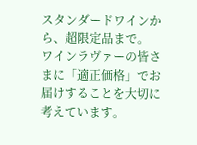スタンダードワインから、超限定品まで。
ワインラヴァーの皆さまに「適正価格」でお届けすることを大切に考えています。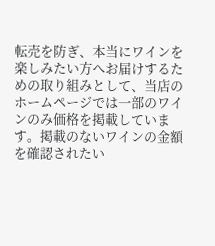転売を防ぎ、本当にワインを楽しみたい方へお届けするための取り組みとして、当店のホームページでは一部のワインのみ価格を掲載しています。掲載のないワインの金額を確認されたい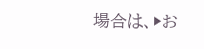場合は、▶お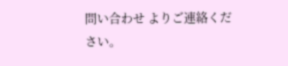問い合わせ よりご連絡ください。